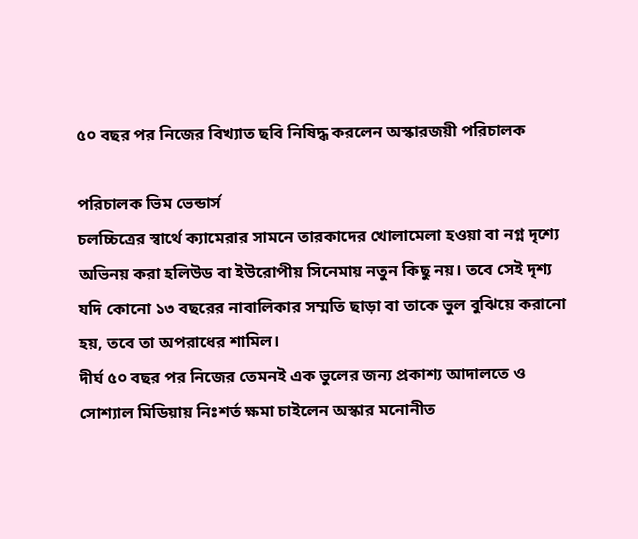৫০ বছর পর নিজের বিখ্যাত ছবি নিষিদ্ধ করলেন অস্কারজয়ী পরিচালক

পরিচালক ভিম ভেন্ডার্স
চলচ্চিত্রের স্বার্থে ক্যামেরার সামনে তারকাদের খোলামেলা হওয়া বা নগ্ন দৃশ্যে অভিনয় করা হলিউড বা ইউরোপীয় সিনেমায় নতুন কিছু নয়। তবে সেই দৃশ্য যদি কোনো ১৩ বছরের নাবালিকার সম্মতি ছাড়া বা তাকে ভুল বুঝিয়ে করানো হয়, তবে তা অপরাধের শামিল।
দীর্ঘ ৫০ বছর পর নিজের তেমনই এক ভুলের জন্য প্রকাশ্য আদালতে ও সোশ্যাল মিডিয়ায় নিঃশর্ত ক্ষমা চাইলেন অস্কার মনোনীত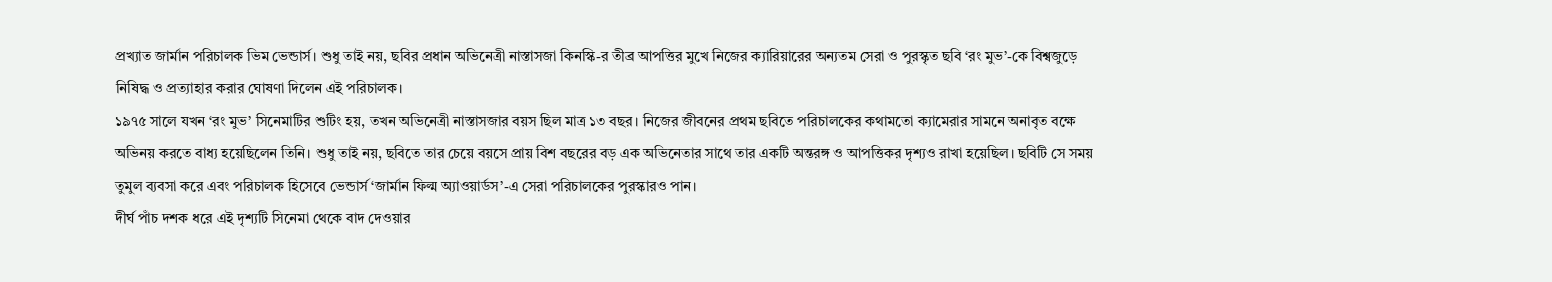প্রখ্যাত জার্মান পরিচালক ভিম ভেন্ডার্স। শুধু তাই নয়, ছবির প্রধান অভিনেত্রী নাস্তাসজা কিনস্কি-র তীব্র আপত্তির মুখে নিজের ক্যারিয়ারের অন্যতম সেরা ও পুরস্কৃত ছবি ‘রং মুভ’-কে বিশ্বজুড়ে নিষিদ্ধ ও প্রত্যাহার করার ঘোষণা দিলেন এই পরিচালক।
১৯৭৫ সালে যখন ‘রং মুভ’ সিনেমাটির শুটিং হয়, তখন অভিনেত্রী নাস্তাসজার বয়স ছিল মাত্র ১৩ বছর। নিজের জীবনের প্রথম ছবিতে পরিচালকের কথামতো ক্যামেরার সামনে অনাবৃত বক্ষে অভিনয় করতে বাধ্য হয়েছিলেন তিনি। শুধু তাই নয়, ছবিতে তার চেয়ে বয়সে প্রায় বিশ বছরের বড় এক অভিনেতার সাথে তার একটি অন্তরঙ্গ ও আপত্তিকর দৃশ্যও রাখা হয়েছিল। ছবিটি সে সময় তুমুল ব্যবসা করে এবং পরিচালক হিসেবে ভেন্ডার্স ‘জার্মান ফিল্ম অ্যাওয়ার্ডস’-এ সেরা পরিচালকের পুরস্কারও পান।
দীর্ঘ পাঁচ দশক ধরে এই দৃশ্যটি সিনেমা থেকে বাদ দেওয়ার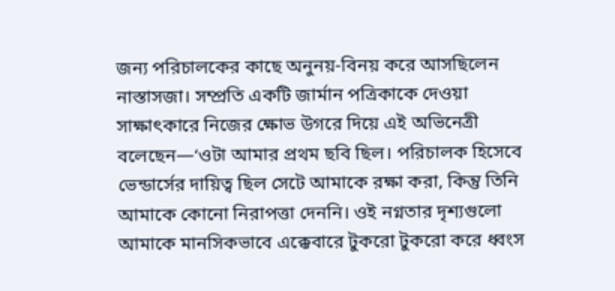জন্য পরিচালকের কাছে অনুনয়-বিনয় করে আসছিলেন নাস্তাসজা। সম্প্রতি একটি জার্মান পত্রিকাকে দেওয়া সাক্ষাৎকারে নিজের ক্ষোভ উগরে দিয়ে এই অভিনেত্রী বলেছেন—‘ওটা আমার প্রথম ছবি ছিল। পরিচালক হিসেবে ভেন্ডার্সের দায়িত্ব ছিল সেটে আমাকে রক্ষা করা, কিন্তু তিনি আমাকে কোনো নিরাপত্তা দেননি। ওই নগ্নতার দৃশ্যগুলো আমাকে মানসিকভাবে এক্কেবারে টুকরো টুকরো করে ধ্বংস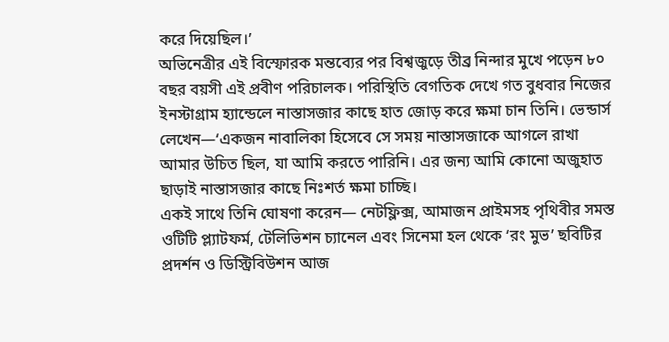করে দিয়েছিল।’
অভিনেত্রীর এই বিস্ফোরক মন্তব্যের পর বিশ্বজুড়ে তীব্র নিন্দার মুখে পড়েন ৮০ বছর বয়সী এই প্রবীণ পরিচালক। পরিস্থিতি বেগতিক দেখে গত বুধবার নিজের ইনস্টাগ্রাম হ্যান্ডেলে নাস্তাসজার কাছে হাত জোড় করে ক্ষমা চান তিনি। ভেন্ডার্স লেখেন—‘একজন নাবালিকা হিসেবে সে সময় নাস্তাসজাকে আগলে রাখা আমার উচিত ছিল, যা আমি করতে পারিনি। এর জন্য আমি কোনো অজুহাত ছাড়াই নাস্তাসজার কাছে নিঃশর্ত ক্ষমা চাচ্ছি।
একই সাথে তিনি ঘোষণা করেন— নেটফ্লিক্স, আমাজন প্রাইমসহ পৃথিবীর সমস্ত ওটিটি প্ল্যাটফর্ম, টেলিভিশন চ্যানেল এবং সিনেমা হল থেকে ‘রং মুভ’ ছবিটির প্রদর্শন ও ডিস্ট্রিবিউশন আজ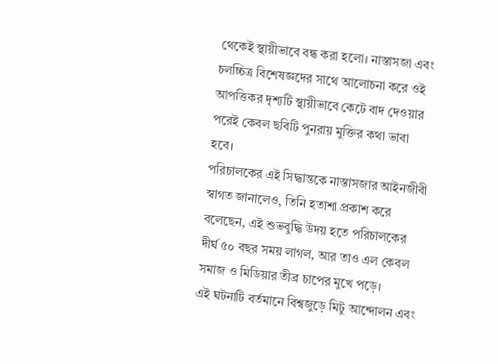থেকেই স্থায়ীভাবে বন্ধ করা হলো। নাস্তাসজা এবং চলচ্চিত্র বিশেষজ্ঞদের সাথে আলোচনা করে ওই আপত্তিকর দৃশ্যটি স্থায়ীভাবে কেটে বাদ দেওয়ার পরেই কেবল ছবিটি পুনরায় মুক্তির কথা ভাবা হবে।
পরিচালকের এই সিদ্ধান্তকে নাস্তাসজার আইনজীবী স্বাগত জানালেও, তিনি হতাশা প্রকাশ করে বলেছেন, এই শুভবুদ্ধি উদয় হতে পরিচালকের দীর্ঘ ৫০ বছর সময় লাগল, আর তাও এল কেবল সমাজ ও মিডিয়ার তীব্র চাপের মুখে পড়ে।
এই ঘটনাটি বর্তমানে বিশ্বজুড়ে মিটু আন্দোলন এবং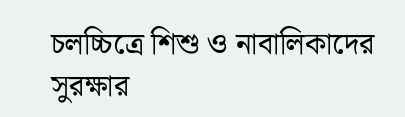চলচ্চিত্রে শিশু ও নাবালিকাদের সুরক্ষার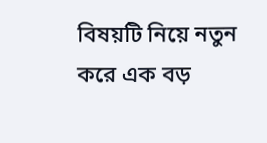বিষয়টি নিয়ে নতুন করে এক বড়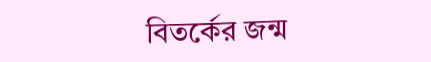বিতর্কের জন্ম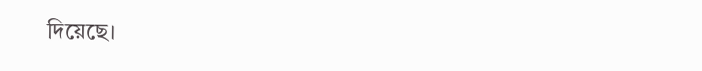দিয়েছে।